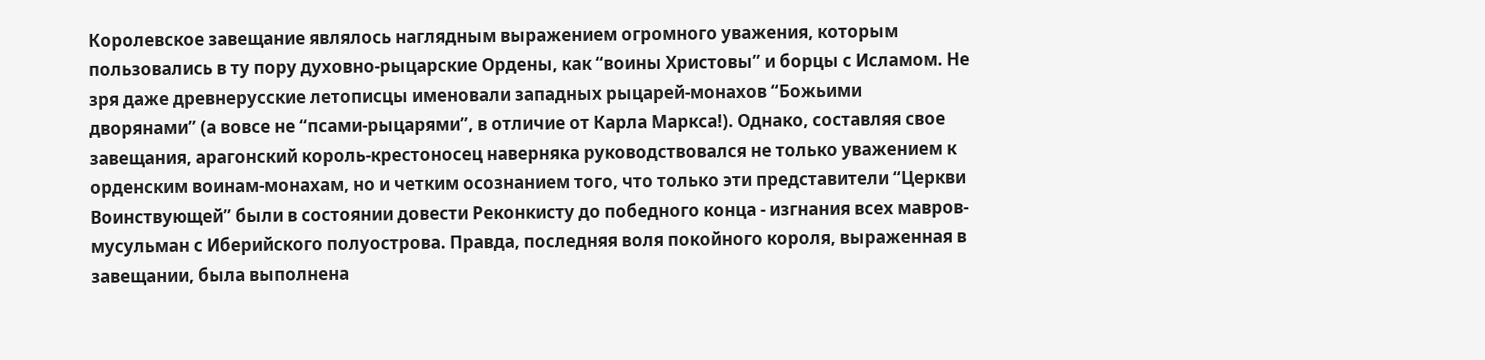Королевское завещание являлось наглядным выражением огромного уважения, которым пользовались в ту пору духовно-рыцарские Ордены, как “воины Христовы” и борцы с Исламом. Не зря даже древнерусские летописцы именовали западных рыцарей-монахов “Божьими дворянами” (а вовсе не “псами-рыцарями”, в отличие от Карла Маркса!). Однако, составляя свое завещания, арагонский король-крестоносец наверняка руководствовался не только уважением к орденским воинам-монахам, но и четким осознанием того, что только эти представители “Церкви Воинствующей” были в состоянии довести Реконкисту до победного конца - изгнания всех мавров-мусульман с Иберийского полуострова. Правда, последняя воля покойного короля, выраженная в завещании, была выполнена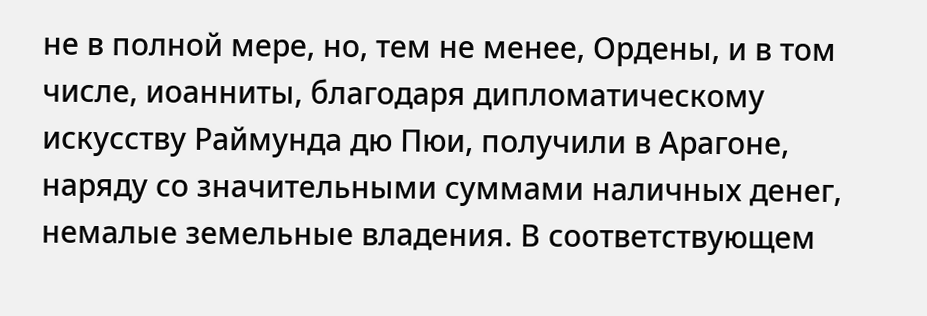не в полной мере, но, тем не менее, Ордены, и в том числе, иоанниты, благодаря дипломатическому искусству Раймунда дю Пюи, получили в Арагоне, наряду со значительными суммами наличных денег, немалые земельные владения. В соответствующем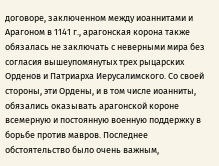договоре, заключенном между иоаннитами и Арагоном в 1141 г., арагонская корона также обязалась не заключать с неверными мира без согласия вышеупомянутых трех рыцарских Орденов и Патриарха Иерусалимского. Со своей стороны, эти Ордены, и в том числе иоанниты, обязались оказывать арагонской короне всемерную и постоянную военную поддержку в борьбе против мавров. Последнее обстоятельство было очень важным,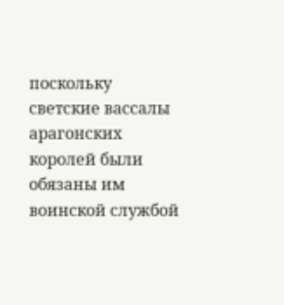поскольку светские вассалы арагонских королей были обязаны им воинской службой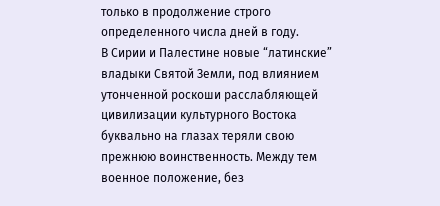только в продолжение строго определенного числа дней в году.
В Сирии и Палестине новые “латинские” владыки Святой Земли, под влиянием утонченной роскоши расслабляющей цивилизации культурного Востока буквально на глазах теряли свою прежнюю воинственность. Между тем военное положение, без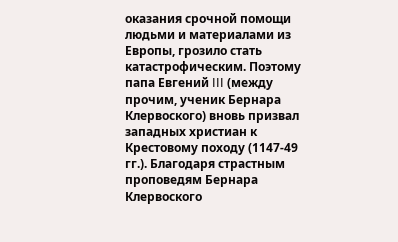оказания срочной помощи людьми и материалами из Европы, грозило стать катастрофическим. Поэтому папа Евгений III (между прочим, ученик Бернара Клервоского) вновь призвал западных христиан к Крестовому походу (1147-49 гг.). Благодаря страстным проповедям Бернара Клервоского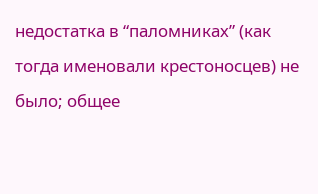недостатка в “паломниках” (как тогда именовали крестоносцев) не было; общее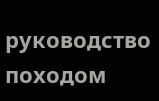руководство походом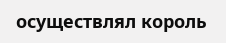осуществлял король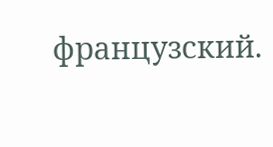французский.